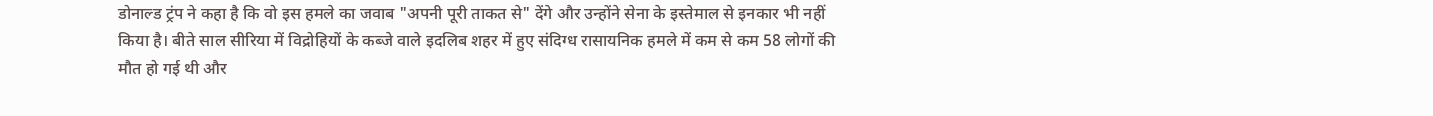डोनाल्ड ट्रंप ने कहा है कि वो इस हमले का जवाब "अपनी पूरी ताकत से" देंगे और उन्होंने सेना के इस्तेमाल से इनकार भी नहीं किया है। बीते साल सीरिया में विद्रोहियों के कब्जे वाले इदलिब शहर में हुए संदिग्ध रासायनिक हमले में कम से कम 58 लोगों की मौत हो गई थी और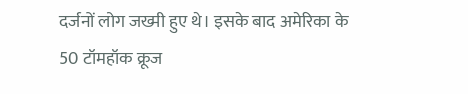दर्जनों लोग जख्मी हुए थे। इसके बाद अमेरिका के 50 टॉमहॉक क्रूज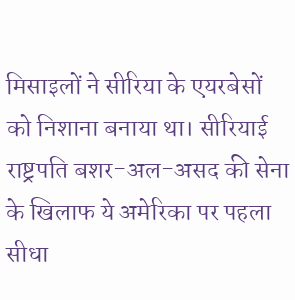मिसाइलों ने सीरिया के एयरबेसों को निशाना बनाया था। सीरियाई राष्ट्रपति बशर-अल-असद की सेना के खिलाफ ये अमेरिका पर पहला सीधा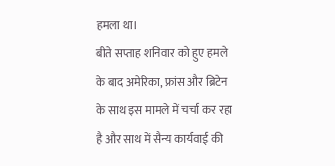हमला था।
बीते सप्ताह शनिवार को हुए हमले के बाद अमेरिका, फ्रांस और ब्रिटेन के साथ इस मामले में चर्चा कर रहा है और साथ में सैन्य कार्यवाई की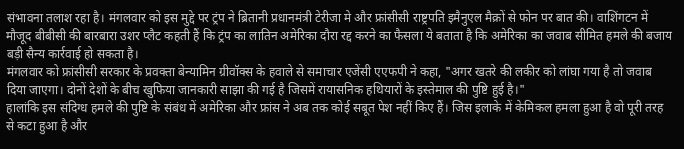संभावना तलाश रहा है। मंगलवार को इस मुद्दे पर ट्रंप ने ब्रितानी प्रधानमंत्री टेरीजा मे और फ्रांसीसी राष्ट्रपति इमैनुएल मैक्रों से फोन पर बात की। वाशिंगटन में मौजूद बीबीसी की बारबारा उशर प्लैट कहती हैं कि ट्रंप का लातिन अमेरिका दौरा रद्द करने का फैसला ये बताता है कि अमेरिका का जवाब सीमित हमले की बजाय बड़ी सैन्य कार्रवाई हो सकता है।
मंगलवार को फ्रांसीसी सरकार के प्रवक्ता बेन्यामिन ग्रीवॉक्स के हवाले से समाचार एजेंसी एएफपी ने कहा, "अगर खतरे की लकीर को लांघा गया है तो जवाब दिया जाएगा। दोनों देशों के बीच खुफिया जानकारी साझा की गई है जिसमें रायासनिक हथियारों के इस्तेमाल की पुष्टि हुई है।"
हालांकि इस संदिग्ध हमले की पुष्टि के संबंध में अमेरिका और फ्रांस ने अब तक कोई सबूत पेश नहीं किए हैं। जिस इलाके में केमिकल हमला हुआ है वो पूरी तरह से कटा हुआ है और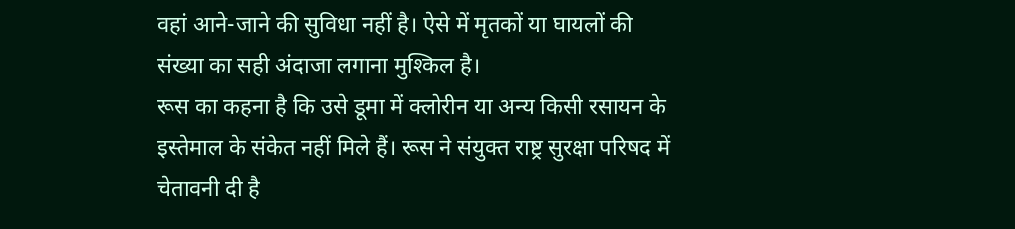वहां आने-जाने की सुविधा नहीं है। ऐसे में मृतकों या घायलों की संख्या का सही अंदाजा लगाना मुश्किल है।
रूस का कहना है कि उसे डूमा में क्लोरीन या अन्य किसी रसायन के इस्तेमाल के संकेत नहीं मिले हैं। रूस ने संयुक्त राष्ट्र सुरक्षा परिषद में चेतावनी दी है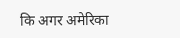कि अगर अमेरिका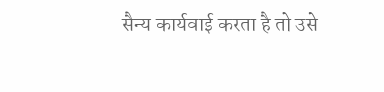सैन्य कार्यवाई करता है तो उसे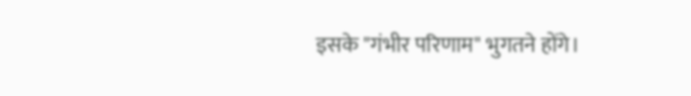इसके "गंभीर परिणाम" भुगतने होंगे।